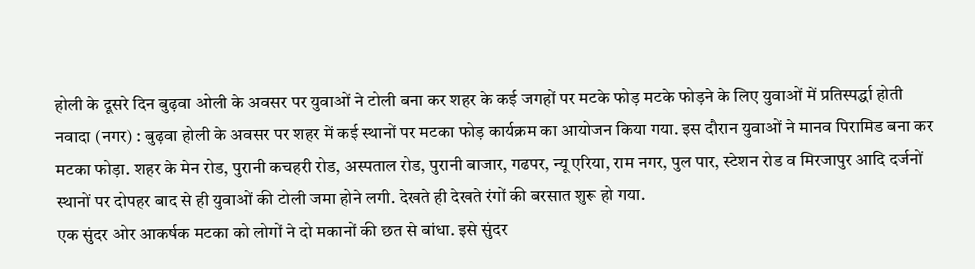होली के दूसरे दिन बुढ़वा ओली के अवसर पर युवाओं ने टोली बना कर शहर के कई जगहों पर मटके फोड़ मटके फोड़ने के लिए युवाओं में प्रतिस्पर्द्धा होती
नवादा (नगर) : बुढ़वा होली के अवसर पर शहर में कई स्थानों पर मटका फोड़ कार्यक्रम का आयोजन किया गया. इस दौरान युवाओं ने मानव पिरामिड बना कर मटका फोड़ा. शहर के मेन रोड, पुरानी कचहरी रोड, अस्पताल रोड, पुरानी बाजार, गढपर, न्यू एरिया, राम नगर, पुल पार, स्टेशन रोड व मिरजापुर आदि दर्जनों स्थानों पर दोपहर बाद से ही युवाओं की टोली जमा होने लगी. देखते ही देखते रंगों की बरसात शुरू हो गया.
एक सुंदर ओर आकर्षक मटका को लोगों ने दो मकानों की छत से बांधा. इसे सुंदर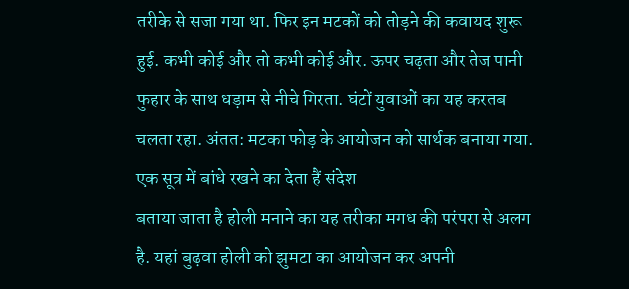तरीके से सजा गया था. फिर इन मटकों को तोड़ने की कवायद शुरू हुई. कभी कोई और तो कभी कोई और. ऊपर चढ़ता और तेज पानी फुहार के साथ धड़ाम से नीचे गिरता. घंटों युवाओं का यह करतब चलता रहा. अंतत: मटका फोड़ के आयोजन को सार्थक बनाया गया.
एक सूत्र में बांधे रखने का देता हैं संदेश
बताया जाता है होली मनाने का यह तरीका मगध की परंपरा से अलग है. यहां बुढ़वा होली को झुमटा का आयोजन कर अपनी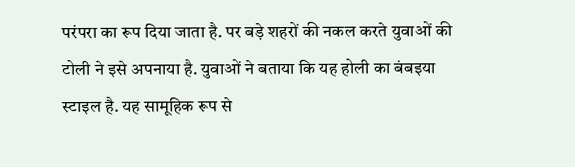परंपरा का रूप दिया जाता है. पर बड़े शहरों की नकल करते युवाओं की टोली ने इसे अपनाया है. युवाओं ने बताया कि यह होली का बंबइया स्टाइल है. यह सामूहिक रूप से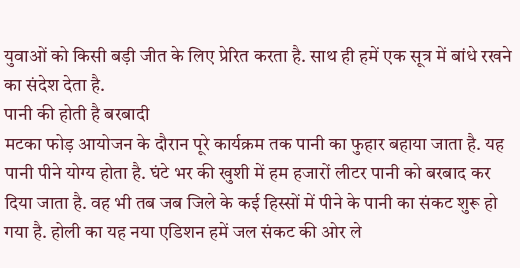युवाओं को किसी बड़ी जीत के लिए प्रेरित करता है. साथ ही हमें एक सूत्र में बांधे रखने का संदेश देता है.
पानी की होती है बरबादी
मटका फोड़ आयोजन के दौरान पूरे कार्यक्रम तक पानी का फुहार बहाया जाता है. यह पानी पीने योग्य होता है. घंटे भर की खुशी में हम हजारों लीटर पानी को बरबाद कर दिया जाता है. वह भी तब जब जिले के कई हिस्सों में पीने के पानी का संकट शुरू हो गया है. होली का यह नया एडिशन हमें जल संकट की ओर ले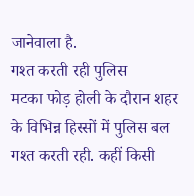जानेवाला है.
गश्त करती रही पुलिस
मटका फोड़ होली के दौरान शहर के विभिन्न हिस्सों में पुलिस बल गश्त करती रही. कहीं किसी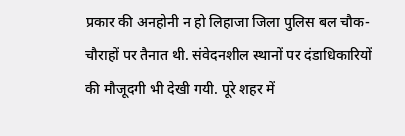प्रकार की अनहोनी न हो लिहाजा जिला पुलिस बल चौक-चौराहों पर तैनात थी. संवेदनशील स्थानों पर दंडाधिकारियों की मौजूदगी भी देखी गयी. पूरे शहर में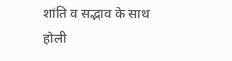शांति व सद्भाव के साथ होली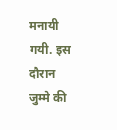मनायी गयी. इस दौरान जुम्मे की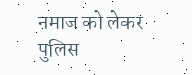नमाज को लेकर पुलिस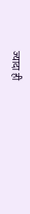ज्यादा ही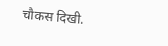चौकस दिखी.